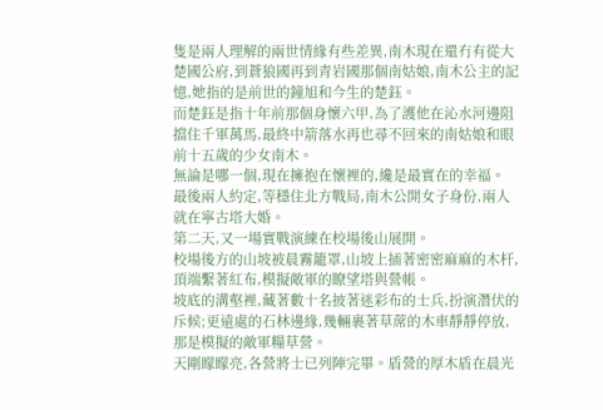隻是兩人理解的兩世情緣有些差異,南木現在還冇有從大楚國公府,到蒼狼國再到青岩國那個南姑娘,南木公主的記憶,她指的是前世的鐘旭和今生的楚鈺。
而楚鈺是指十年前那個身懷六甲,為了護他在沁水河邊阻擋住千軍萬馬,最終中箭落水再也尋不回來的南姑娘和眼前十五歲的少女南木。
無論是哪一個,現在擁抱在懷裡的,纔是最實在的幸福。
最後兩人約定,等穩住北方戰局,南木公開女子身份,兩人就在寧古塔大婚。
第二天,又一場實戰演練在校場後山展開。
校場後方的山坡被晨霧籠罩,山坡上插著密密麻麻的木杆,頂端繫著紅布,模擬敵軍的瞭望塔與營帳。
坡底的溝壑裡,藏著數十名披著迷彩布的士兵,扮演潛伏的斥候;更遠處的石林邊緣,幾輛裹著草蓆的木車靜靜停放,那是模擬的敵軍糧草營。
天剛矇矇亮,各營將士已列陣完畢。盾營的厚木盾在晨光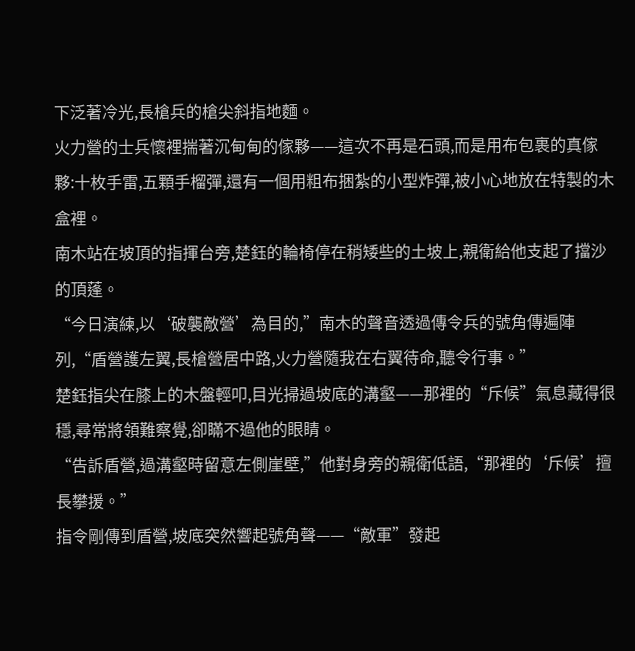下泛著冷光,長槍兵的槍尖斜指地麵。
火力營的士兵懷裡揣著沉甸甸的傢夥——這次不再是石頭,而是用布包裹的真傢夥:十枚手雷,五顆手榴彈,還有一個用粗布捆紮的小型炸彈,被小心地放在特製的木盒裡。
南木站在坡頂的指揮台旁,楚鈺的輪椅停在稍矮些的土坡上,親衛給他支起了擋沙的頂蓬。
“今日演練,以‘破襲敵營’為目的,”南木的聲音透過傳令兵的號角傳遍陣列,“盾營護左翼,長槍營居中路,火力營隨我在右翼待命,聽令行事。”
楚鈺指尖在膝上的木盤輕叩,目光掃過坡底的溝壑——那裡的“斥候”氣息藏得很穩,尋常將領難察覺,卻瞞不過他的眼睛。
“告訴盾營,過溝壑時留意左側崖壁,”他對身旁的親衛低語,“那裡的‘斥候’擅長攀援。”
指令剛傳到盾營,坡底突然響起號角聲——“敵軍”發起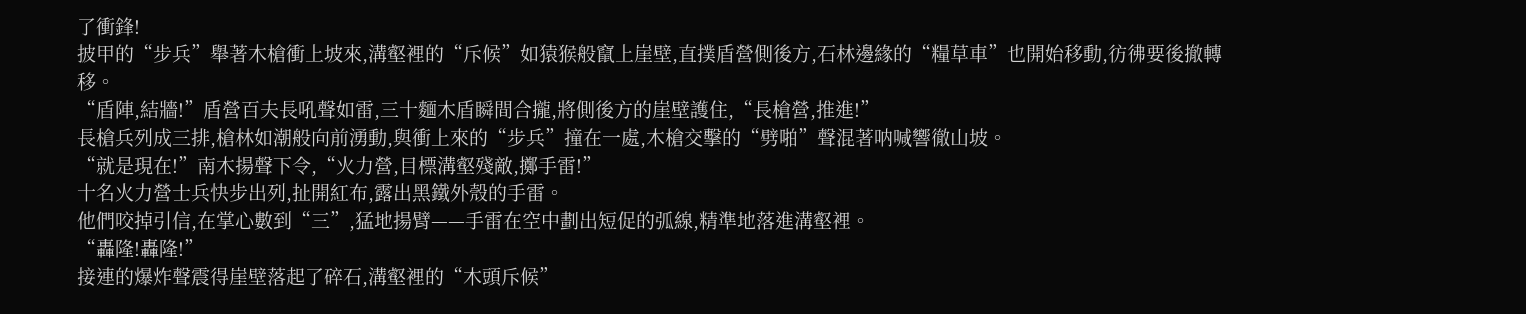了衝鋒!
披甲的“步兵”舉著木槍衝上坡來,溝壑裡的“斥候”如猿猴般竄上崖壁,直撲盾營側後方,石林邊緣的“糧草車”也開始移動,彷彿要後撤轉移。
“盾陣,結牆!”盾營百夫長吼聲如雷,三十麵木盾瞬間合攏,將側後方的崖壁護住,“長槍營,推進!”
長槍兵列成三排,槍林如潮般向前湧動,與衝上來的“步兵”撞在一處,木槍交擊的“劈啪”聲混著呐喊響徹山坡。
“就是現在!”南木揚聲下令,“火力營,目標溝壑殘敵,擲手雷!”
十名火力營士兵快步出列,扯開紅布,露出黑鐵外殼的手雷。
他們咬掉引信,在掌心數到“三”,猛地揚臂——手雷在空中劃出短促的弧線,精準地落進溝壑裡。
“轟隆!轟隆!”
接連的爆炸聲震得崖壁落起了碎石,溝壑裡的“木頭斥候”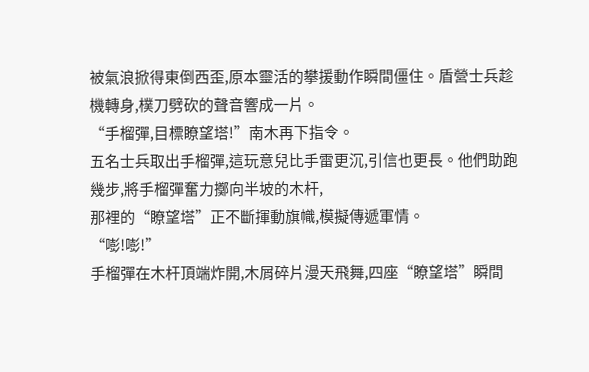被氣浪掀得東倒西歪,原本靈活的攀援動作瞬間僵住。盾營士兵趁機轉身,樸刀劈砍的聲音響成一片。
“手榴彈,目標瞭望塔!”南木再下指令。
五名士兵取出手榴彈,這玩意兒比手雷更沉,引信也更長。他們助跑幾步,將手榴彈奮力擲向半坡的木杆,
那裡的“瞭望塔”正不斷揮動旗幟,模擬傳遞軍情。
“嘭!嘭!”
手榴彈在木杆頂端炸開,木屑碎片漫天飛舞,四座“瞭望塔”瞬間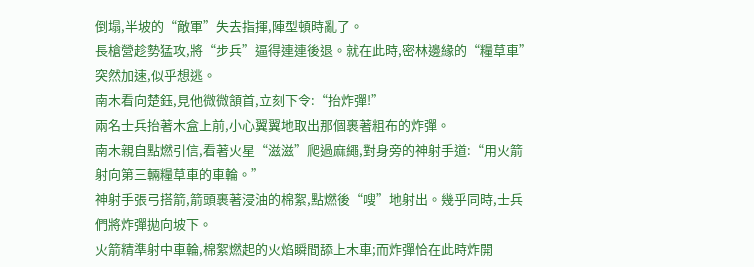倒塌,半坡的“敵軍”失去指揮,陣型頓時亂了。
長槍營趁勢猛攻,將“步兵”逼得連連後退。就在此時,密林邊緣的“糧草車”突然加速,似乎想逃。
南木看向楚鈺,見他微微頷首,立刻下令:“抬炸彈!”
兩名士兵抬著木盒上前,小心翼翼地取出那個裹著粗布的炸彈。
南木親自點燃引信,看著火星“滋滋”爬過麻繩,對身旁的神射手道:“用火箭射向第三輛糧草車的車輪。”
神射手張弓搭箭,箭頭裹著浸油的棉絮,點燃後“嗖”地射出。幾乎同時,士兵們將炸彈拋向坡下。
火箭精準射中車輪,棉絮燃起的火焰瞬間舔上木車;而炸彈恰在此時炸開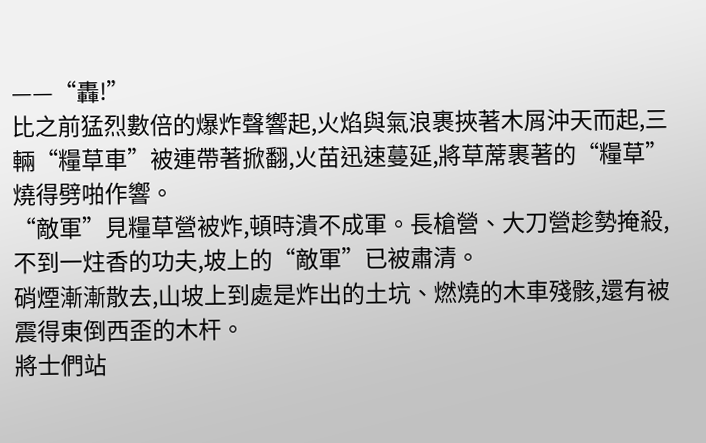——“轟!”
比之前猛烈數倍的爆炸聲響起,火焰與氣浪裹挾著木屑沖天而起,三輛“糧草車”被連帶著掀翻,火苗迅速蔓延,將草蓆裹著的“糧草”燒得劈啪作響。
“敵軍”見糧草營被炸,頓時潰不成軍。長槍營、大刀營趁勢掩殺,不到一炷香的功夫,坡上的“敵軍”已被肅清。
硝煙漸漸散去,山坡上到處是炸出的土坑、燃燒的木車殘骸,還有被震得東倒西歪的木杆。
將士們站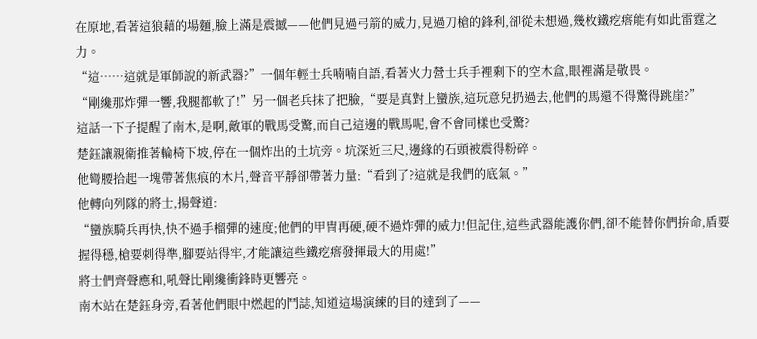在原地,看著這狼藉的場麵,臉上滿是震撼——他們見過弓箭的威力,見過刀槍的鋒利,卻從未想過,幾枚鐵疙瘩能有如此雷霆之力。
“這……這就是軍師說的新武器?”一個年輕士兵喃喃自語,看著火力營士兵手裡剩下的空木盒,眼裡滿是敬畏。
“剛纔那炸彈一響,我腿都軟了!”另一個老兵抹了把臉,“要是真對上蠻族,這玩意兒扔過去,他們的馬還不得驚得跳崖?”
這話一下子提醒了南木,是啊,敵軍的戰馬受驚,而自己這邊的戰馬呢,會不會同樣也受驚?
楚鈺讓親衛推著輪椅下坡,停在一個炸出的土坑旁。坑深近三尺,邊緣的石頭被震得粉碎。
他彎腰拾起一塊帶著焦痕的木片,聲音平靜卻帶著力量:“看到了?這就是我們的底氣。”
他轉向列隊的將士,揚聲道:
“蠻族騎兵再快,快不過手榴彈的速度;他們的甲冑再硬,硬不過炸彈的威力!但記住,這些武器能護你們,卻不能替你們拚命,盾要握得穩,槍要刺得準,腳要站得牢,才能讓這些鐵疙瘩發揮最大的用處!”
將士們齊聲應和,吼聲比剛纔衝鋒時更響亮。
南木站在楚鈺身旁,看著他們眼中燃起的鬥誌,知道這場演練的目的達到了——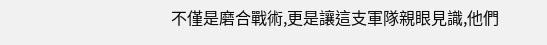不僅是磨合戰術,更是讓這支軍隊親眼見識,他們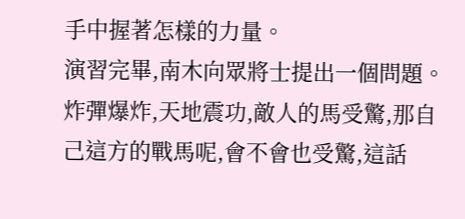手中握著怎樣的力量。
演習完畢,南木向眾將士提出一個問題。
炸彈爆炸,天地震功,敵人的馬受驚,那自己這方的戰馬呢,會不會也受驚,這話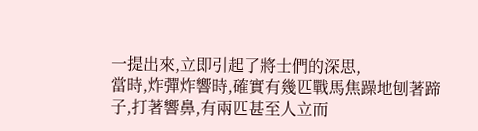一提出來,立即引起了將士們的深思,
當時,炸彈炸響時,確實有幾匹戰馬焦躁地刨著蹄子,打著響鼻,有兩匹甚至人立而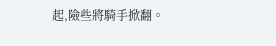起,險些將騎手掀翻。